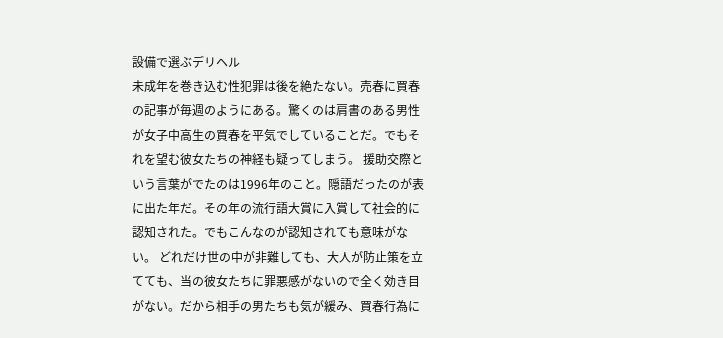設備で選ぶデリヘル
未成年を巻き込む性犯罪は後を絶たない。売春に買春の記事が毎週のようにある。驚くのは肩書のある男性が女子中高生の買春を平気でしていることだ。でもそれを望む彼女たちの神経も疑ってしまう。 援助交際という言葉がでたのは1996年のこと。隠語だったのが表に出た年だ。その年の流行語大賞に入賞して社会的に認知された。でもこんなのが認知されても意味がない。 どれだけ世の中が非難しても、大人が防止策を立てても、当の彼女たちに罪悪感がないので全く効き目がない。だから相手の男たちも気が緩み、買春行為に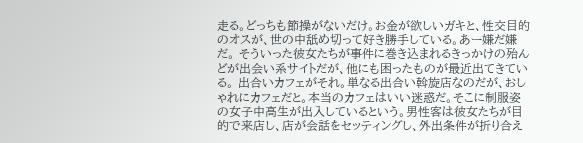走る。どっちも節操がないだけ。お金が欲しいガキと、性交目的のオスが、世の中舐め切って好き勝手している。あー嫌だ嫌だ。 そういった彼女たちが事件に巻き込まれるきっかけの殆んどが出会い系サイトだが、他にも困ったものが最近出てきている。 出合いカフェがそれ。単なる出合い斡旋店なのだが、おしゃれにカフェだと。本当のカフェはいい迷惑だ。そこに制服姿の女子中高生が出入しているという。男性客は彼女たちが目的で来店し、店が会話をセッティングし、外出条件が折り合え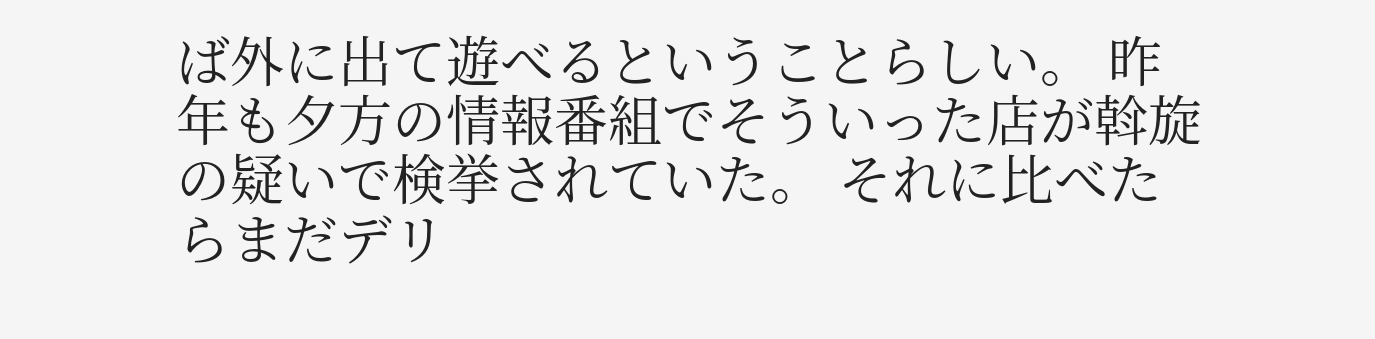ば外に出て遊べるということらしい。 昨年も夕方の情報番組でそういった店が斡旋の疑いで検挙されていた。 それに比べたらまだデリ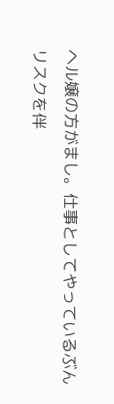ヘル嬢の方がまし。仕事としてやっているぶんリスクを伴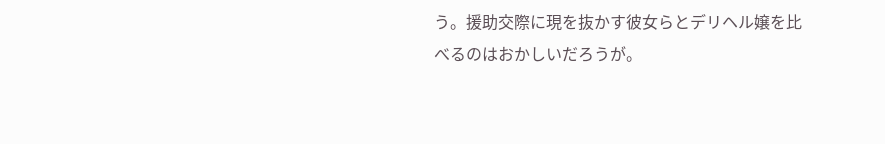う。援助交際に現を抜かす彼女らとデリヘル嬢を比べるのはおかしいだろうが。